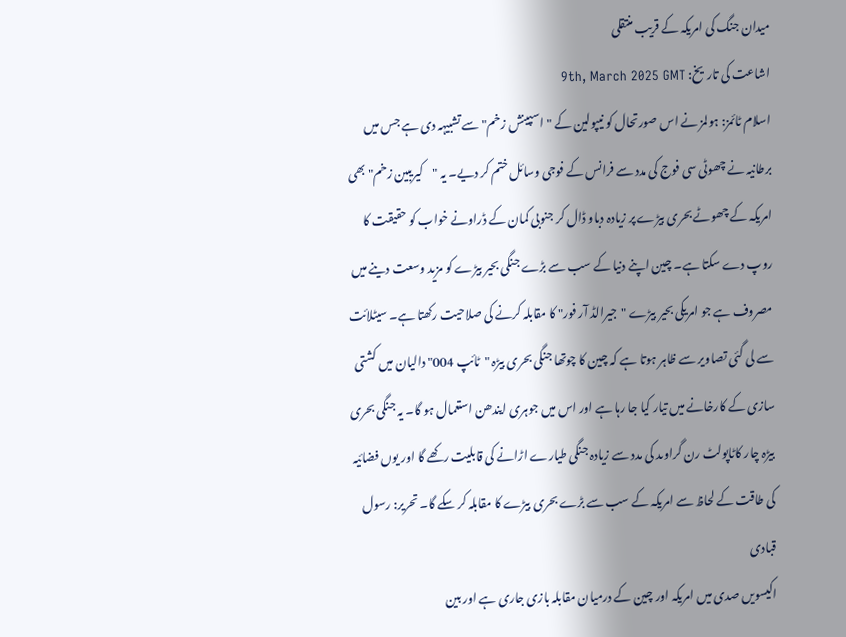میدان جنگ کی امریکہ کے قریب منتقلی
اشاعت کی تاریخ: 9th, March 2025 GMT
اسلام ٹائمز: ہولمز نے اس صورتحال کو نیپولین کے "اسپینش زخم" سے تشبیہہ دی ہے جس میں برطانیہ نے چھوٹی سی فوج کی مدد سے فرانس کے فوجی وسائل ختم کر دیے۔ یہ "کیریبین زخم" بھی امریکہ کے چھوٹے بحری بیڑے پر زیادہ دباو ڈال کر جنوبی کمان کے ڈراونے خواب کو حقیقت کا روپ دے سکتا ہے۔ چین اپنے دنیا کے سب سے بڑے جنگی بحیر بیڑے کو مزید وسعت دینے میں مصروف ہے جو امریکی بحیر بیڑے "جیرالڈ آر فور" کا مقابلہ کرنے کی صلاحیت رکھتا ہے۔ سیٹلائت سے لی گئی تصاویر سے ظاہر ہوتا ہے کہ چین کا چوتھا جنگی بحری بیڑہ "ٹائپ 004" دالیان میں کشتی سازی کے کارخانے میں تیار کیا جا رہا ہے اور اس میں جوہری ایندھن استعمال ہو گا۔ یہ جنگی بحری بیڑہ چار کاٹاپولٹ رن گراوںد کی مدد سے زیادہ جنگی طیارے اڑانے کی قابلیت رکھے گا اور یوں فضائیہ کی طاقت کے لحاظ سے امریکہ کے سب سے بڑے بحری بیڑے کا مقابلہ کر سکے گا۔ تحریر: رسول قبادی
اکیسویں صدی میں امریکہ اور چین کے درمیان مقابلہ بازی جاری ہے اور بین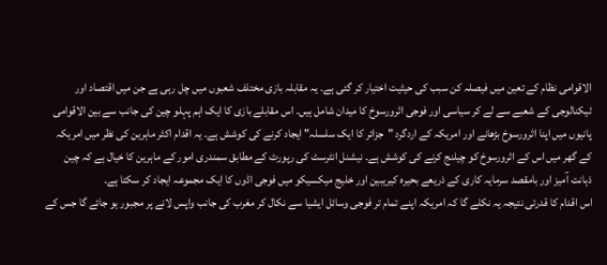الاقوامی نظام کے تعین میں فیصلہ کن سبب کی حیثیت اختیار کر گئی ہے۔ یہ مقابلہ بازی مختلف شعبوں میں چل رہی ہے جن میں اقتصاد اور ٹیکنالوجی کے شعبے سے لے کر سیاسی اور فوجی اثرورسوخ کا میدان شامل ہیں۔ اس مقابلے بازی کا ایک اہم پہلو چین کی جانب سے بین الاقوامی پانیوں میں اپنا اثرورسوخ بڑھانے اور امریکہ کے اردگرد "جزائر کا ایک سلسلہ" ایجاد کرنے کی کوشش ہے۔ یہ اقدام اکثر ماہرین کی نظر میں امریکہ کے گھر میں اس کے اثرورسوخ کو چیلنج کرنے کی کوشش ہے۔ نیشنل انٹرسٹ کی رپورٹ کے مطابق سمندری امور کے ماہرین کا خیال ہے کہ چین ذہانت آمیز اور بامقصد سرمایہ کاری کے ذریعے بحیرہ کیریبین اور خلیج میکسیکو میں فوجی اڈوں کا ایک مجموعہ ایجاد کر سکتا ہے۔
اس اقدام کا قدرتی نتیجہ یہ نکلے گا کہ امریکہ اپنے تمام تر فوجی وسائل ایشیا سے نکال کر مغرب کی جانب واپس لانے پر مجبور ہو جائے گا جس کے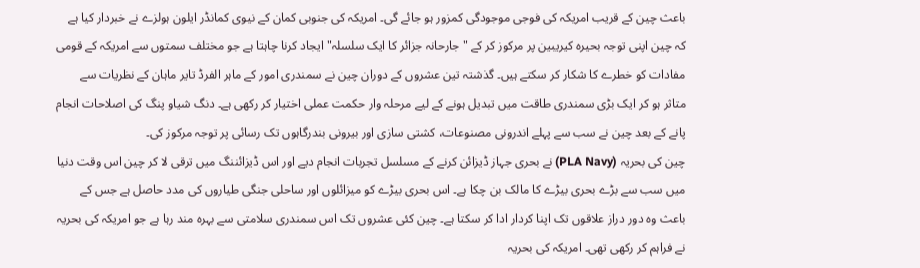باعث چین کے قریب امریکہ کی فوجی موجودگی کمزور ہو جائے گی۔ امریکہ کی جنوبی کمان کے نیوی کمانڈر ایلون ہولزے نے خبردار کیا ہے کہ چین اپنی توجہ بحیرہ کیریبین پر مرکوز کر کے "جارحانہ جزائر کا ایک سلسلہ" ایجاد کرنا چاہتا ہے جو مختلف سمتوں سے امریکہ کے قومی مفادات کو خطرے کا شکار کر سکتے ہیں۔ گذشتہ تین عشروں کے دوران چین نے سمندری امور کے ماہر الفرڈ تایر ماہان کے نظریات سے متاثر ہو کر ایک بڑی سمندری طاقت میں تبدیل ہونے کے لیے مرحلہ وار حکمت عملی اختیار کر رکھی ہے۔ دنگ شیاو پنگ کی اصلاحات انجام پانے کے بعد چین نے سب سے پہلے اندرونی مصنوعات، کشتی سازی اور بیرونی بندرگاہوں تک رسائی پر توجہ مرکوز کی۔
چین کی بحریہ (PLA Navy) نے بحری جہاز ڈیزائن کرنے کے مسلسل تجربات انجام دیے اور اس ڈیزائننگ میں ترقی لا کر چین اس وقت دنیا میں سب سے بڑے بحری بیڑے کا مالک بن چکا ہے۔ اس بحری بیڑے کو میزائلوں اور ساحلی جنگی طیاروں کی مدد حاصل ہے جس کے باعث وہ دور دراز علاقوں تک اپنا کردار ادا کر سکتا ہے۔ چین کئی عشروں تک اس سمندری سلامتی سے بہرہ مند رہا ہے جو امریکہ کی بحریہ نے فراہم کر رکھی تھی۔ امریکہ کی بحریہ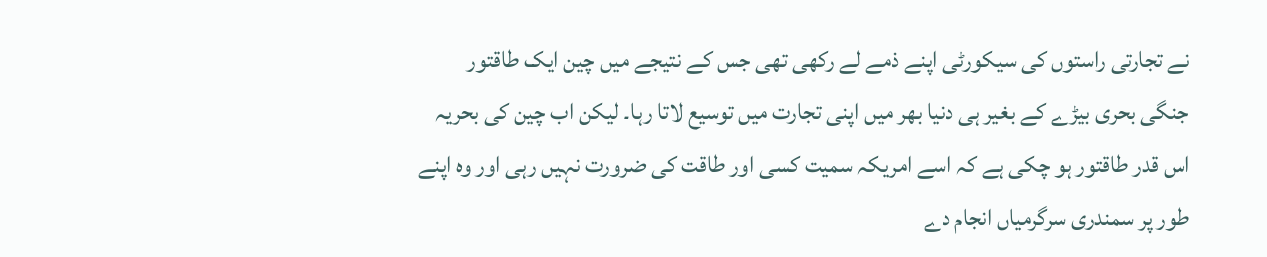نے تجارتی راستوں کی سیکورٹی اپنے ذمے لے رکھی تھی جس کے نتیجے میں چین ایک طاقتور جنگی بحری بیڑے کے بغیر ہی دنیا بھر میں اپنی تجارت میں توسیع لاتا رہا۔ لیکن اب چین کی بحریہ اس قدر طاقتور ہو چکی ہے کہ اسے امریکہ سمیت کسی اور طاقت کی ضرورت نہیں رہی اور وہ اپنے طور پر سمندری سرگرمیاں انجام دے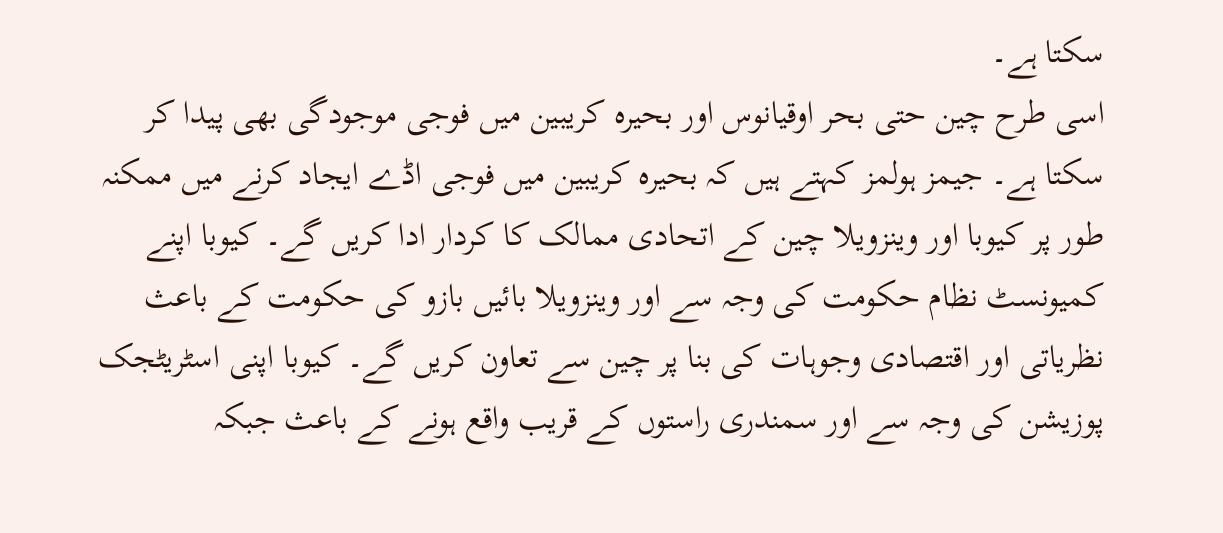سکتا ہے۔
اسی طرح چین حتی بحر اوقیانوس اور بحیرہ کریبین میں فوجی موجودگی بھی پیدا کر سکتا ہے۔ جیمز ہولمز کہتے ہیں کہ بحیرہ کریبین میں فوجی اڈے ایجاد کرنے میں ممکنہ طور پر کیوبا اور وینزویلا چین کے اتحادی ممالک کا کردار ادا کریں گے۔ کیوبا اپنے کمیونسٹ نظام حکومت کی وجہ سے اور وینزویلا بائیں بازو کی حکومت کے باعث نظریاتی اور اقتصادی وجوہات کی بنا پر چین سے تعاون کریں گے۔ کیوبا اپنی اسٹریٹجک پوزیشن کی وجہ سے اور سمندری راستوں کے قریب واقع ہونے کے باعث جبکہ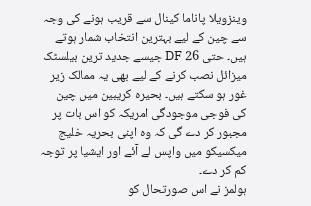وینزویلا پاناما کینال سے قریب ہونے کی وجہ سے چین کے لیے بہترین انتخاب شمار ہوتے ہیں۔ حتی 26 DF جیسے جدید ترین بیلسٹک میزائل نصب کرنے کے لیے بھی یہ ممالک زیر غور ہو سکتے ہیں۔ بحیرہ کریبین میں چین کی فوجی موجودگی امریکہ کو اس بات پر مجبور کر دے گی کہ وہ اپنی بحریہ خلیج میکسیکو میں واپس لے آئے اور ایشیا پر توجہ کم کر دے۔
ہولمز نے اس صورتحال کو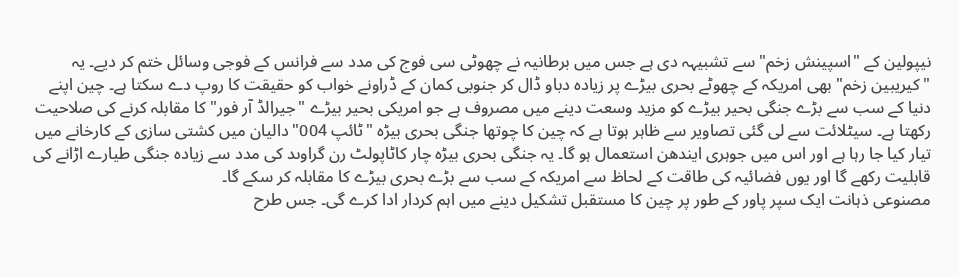نیپولین کے "اسپینش زخم" سے تشبیہہ دی ہے جس میں برطانیہ نے چھوٹی سی فوج کی مدد سے فرانس کے فوجی وسائل ختم کر دیے۔ یہ "کیریبین زخم" بھی امریکہ کے چھوٹے بحری بیڑے پر زیادہ دباو ڈال کر جنوبی کمان کے ڈراونے خواب کو حقیقت کا روپ دے سکتا ہے۔ چین اپنے دنیا کے سب سے بڑے جنگی بحیر بیڑے کو مزید وسعت دینے میں مصروف ہے جو امریکی بحیر بیڑے "جیرالڈ آر فور" کا مقابلہ کرنے کی صلاحیت رکھتا ہے۔ سیٹلائت سے لی گئی تصاویر سے ظاہر ہوتا ہے کہ چین کا چوتھا جنگی بحری بیڑہ "ٹائپ 004" دالیان میں کشتی سازی کے کارخانے میں تیار کیا جا رہا ہے اور اس میں جوہری ایندھن استعمال ہو گا۔ یہ جنگی بحری بیڑہ چار کاٹاپولٹ رن گراوںد کی مدد سے زیادہ جنگی طیارے اڑانے کی قابلیت رکھے گا اور یوں فضائیہ کی طاقت کے لحاظ سے امریکہ کے سب سے بڑے بحری بیڑے کا مقابلہ کر سکے گا۔
مصنوعی ذہانت ایک سپر پاور کے طور پر چین کا مستقبل تشکیل دینے میں اہم کردار ادا کرے گی۔ جس طرح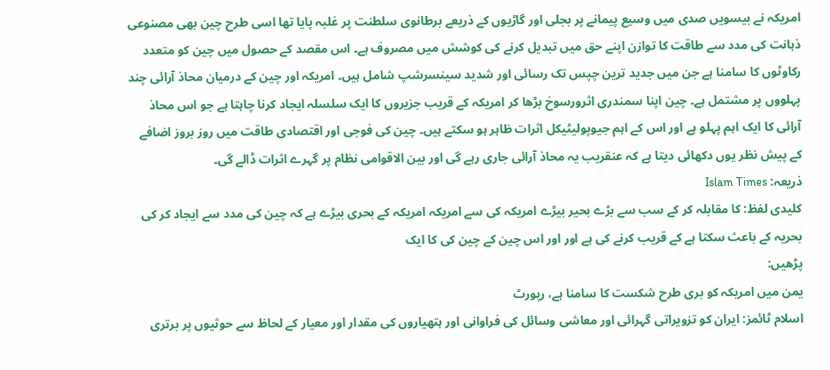امریکہ نے بیسویں صدی میں وسیع پیمانے پر بجلی اور گاڑیوں کے ذریعے برطانوی سلطنت پر غلبہ پایا تھا اسی طرح چین بھی مصنوعی ذہانت کی مدد سے طاقت کا توازن اپنے حق میں تبدیل کرنے کی کوشش میں مصروف ہے۔ اس مقصد کے حصول میں چین کو متعدد رکاوٹوں کا سامنا ہے جن میں جدید ترین چپس تک رسائی اور شدید سینسرشپ شامل ہیں۔ امریکہ اور چین کے درمیان محاذ آرائی چند پہلووں پر مشتمل ہے۔ چین اپنا سمندری اثرورسوخ بڑھا کر امریکہ کے قریب جزیروں کا ایک سلسلہ ایجاد کرنا چاہتا ہے جو اس محاذ آرائی کا ایک اہم پہلو ہے اور اس کے اہم جیوپولیٹیکل اثرات ظاہر ہو سکتے ہیں۔ چین کی فوجی اور اقتصادی طاقت میں روز بروز اضافے کے پیش نظر یوں دکھائی دیتا ہے کہ عنقریب یہ محاذ آرائی جاری رہے گی اور بین الاقوامی نظام پر گہرے اثرات ڈالے گی۔
ذریعہ: Islam Times
کلیدی لفظ: کا مقابلہ کر کے سب سے بڑے بحیر بیڑے امریکہ کی سے امریکہ امریکہ کے بحری بیڑے ہے کہ چین کی مدد سے ایجاد کر کی بحریہ کے باعث سکتا ہے کے قریب کرنے کی ہے اور اور اس چین کے چین کی کا ایک
پڑھیں:
یمن میں امریکہ کو بری طرح شکست کا سامنا ہے، رپورٹ
اسلام ٹائمز: ایران کو تزویراتی گہرائی اور معاشی وسائل کی فراوانی اور ہتھیاروں کی مقدار اور معیار کے لحاظ سے حوثیوں پر برتری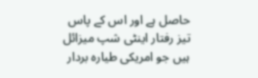حاصل ہے اور اس کے پاس تیز رفتار اینٹی شپ میزائل ہیں جو امریکی طیارہ بردار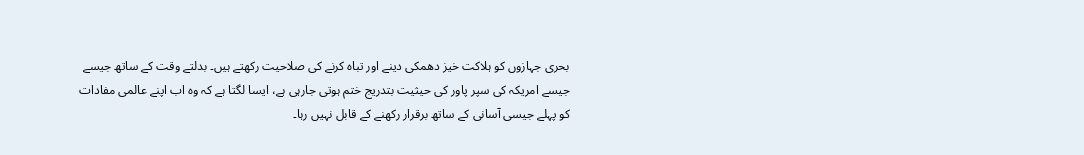بحری جہازوں کو ہلاکت خیز دھمکی دینے اور تباہ کرنے کی صلاحیت رکھتے ہیں۔ بدلتے وقت کے ساتھ جیسے جیسے امریکہ کی سپر پاور کی حیثیت بتدریج ختم ہوتی جارہی ہے، ایسا لگتا ہے کہ وہ اب اپنے عالمی مفادات کو پہلے جیسی آسانی کے ساتھ برقرار رکھنے کے قابل نہیں رہا۔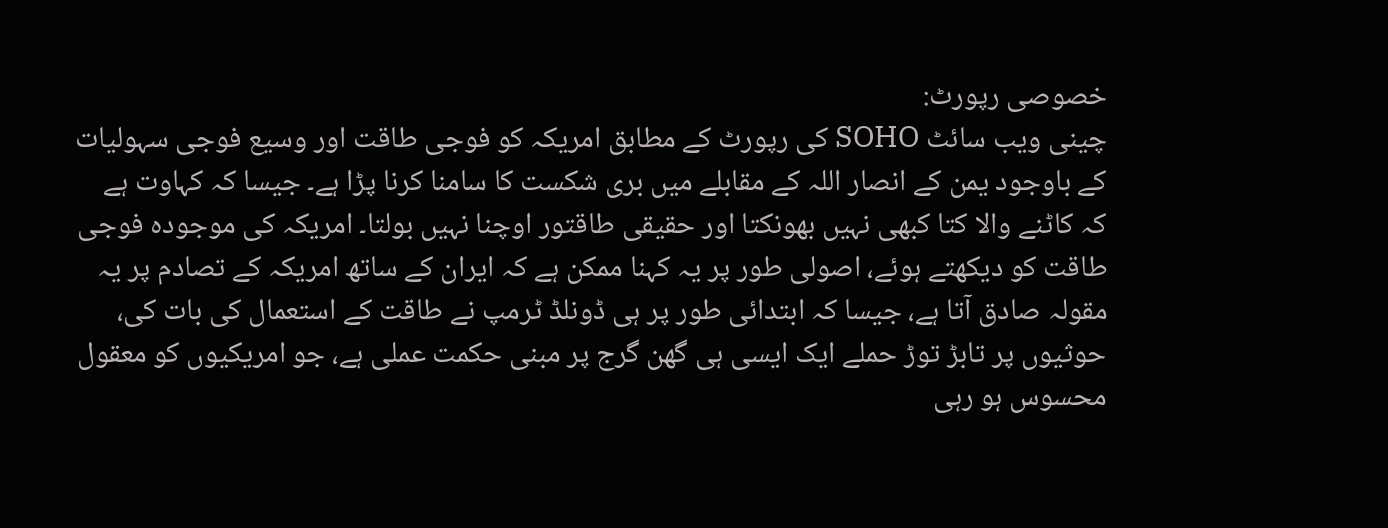خصوصی رپورٹ:
چینی ویب سائٹ SOHO کی رپورٹ کے مطابق امریکہ کو فوجی طاقت اور وسیع فوجی سہولیات کے باوجود یمن کے انصار اللہ کے مقابلے میں بری شکست کا سامنا کرنا پڑا ہے۔ جیسا کہ کہاوت ہے کہ کاٹنے والا کتا کبھی نہیں بھونکتا اور حقیقی طاقتور اوچنا نہیں بولتا۔ امریکہ کی موجودہ فوجی طاقت کو دیکھتے ہوئے، اصولی طور پر یہ کہنا ممکن ہے کہ ایران کے ساتھ امریکہ کے تصادم پر یہ مقولہ صادق آتا ہے، جیسا کہ ابتدائی طور پر ہی ڈونلڈ ٹرمپ نے طاقت کے استعمال کی بات کی، حوثیوں پر تابڑ توڑ حملے ایک ایسی ہی گھن گرج پر مبنی حکمت عملی ہے، جو امریکیوں کو معقول محسوس ہو رہی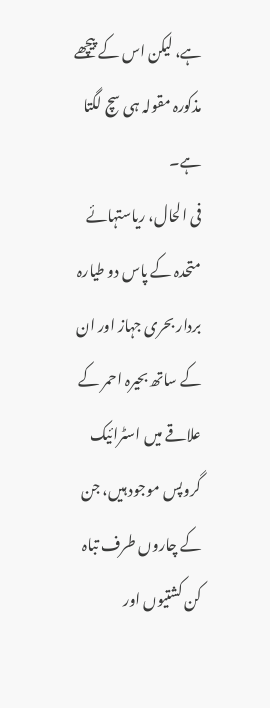ہے، لیکن اس کے پیچھے مذکورہ مقولہ ہی سچ لگتا ہے۔
فی الحال، ریاستہائے متحدہ کے پاس دو طیارہ بردار بحری جہاز اور ان کے ساتھ بحیرہ احمر کے علاقے میں اسٹرائیک گروپس موجود ہیں، جن کے چاروں طرف تباہ کن کشتیوں اور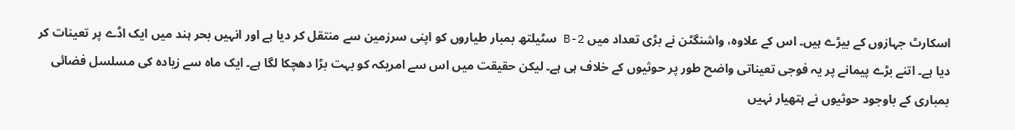اسکارٹ جہازوں کے بیڑے ہیں۔ اس کے علاوہ، واشنگٹن نے بڑی تعداد میں B-2 سٹیلتھ بمبار طیاروں کو اپنی سرزمین سے منتقل کر دیا ہے اور انہیں بحر ہند میں ایک اڈے پر تعینات کر دیا ہے۔ اتنے بڑے پیمانے پر یہ فوجی تعیناتی واضح طور پر حوثیوں کے خلاف ہی ہے۔ لیکن حقیقت میں اس سے امریکہ کو بہت بڑا دھچکا لگا ہے۔ ایک ماہ سے زیادہ کی مسلسل فضائی بمباری کے باوجود حوثیوں نے ہتھیار نہیں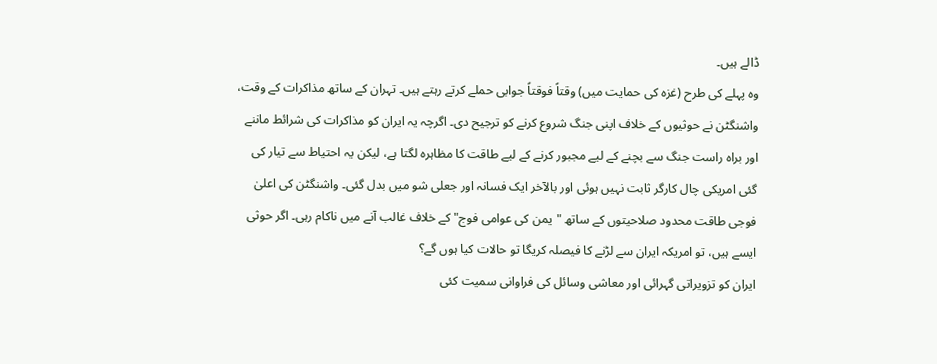ڈالے ہیں۔
وہ پہلے کی طرح (غزہ کی حمایت میں) وقتاً فوقتاً جوابی حملے کرتے رہتے ہیں۔ تہران کے ساتھ مذاکرات کے وقت، واشنگٹن نے حوثیوں کے خلاف اپنی جنگ شروع کرنے کو ترجیح دی۔ اگرچہ یہ ایران کو مذاکرات کی شرائط ماننے اور براہ راست جنگ سے بچنے کے لیے مجبور کرنے کے لیے طاقت کا مظاہرہ لگتا ہے، لیکن یہ احتیاط سے تیار کی گئی امریکی چال کارگر ثابت نہیں ہوئی اور بالآخر ایک فسانہ اور جعلی شو میں بدل گئی۔ واشنگٹن کی اعلیٰ فوجی طاقت محدود صلاحیتوں کے ساتھ "یمن کی عوامی فوج" کے خلاف غالب آنے میں ناکام رہی۔ اگر حوثی ایسے ہیں، تو امریکہ ایران سے لڑنے کا فیصلہ کریگا تو حالات کیا ہوں گے؟
ایران کو تزویراتی گہرائی اور معاشی وسائل کی فراوانی سمیت کئی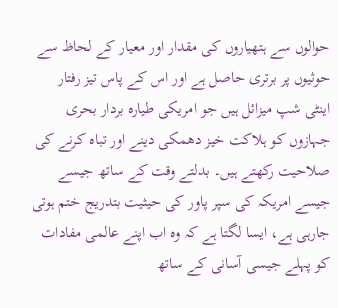حوالوں سے ہتھیاروں کی مقدار اور معیار کے لحاظ سے حوثیوں پر برتری حاصل ہے اور اس کے پاس تیز رفتار اینٹی شپ میزائل ہیں جو امریکی طیارہ بردار بحری جہازوں کو ہلاکت خیز دھمکی دینے اور تباہ کرنے کی صلاحیت رکھتے ہیں۔ بدلتے وقت کے ساتھ جیسے جیسے امریکہ کی سپر پاور کی حیثیت بتدریج ختم ہوتی جارہی ہے، ایسا لگتا ہے کہ وہ اب اپنے عالمی مفادات کو پہلے جیسی آسانی کے ساتھ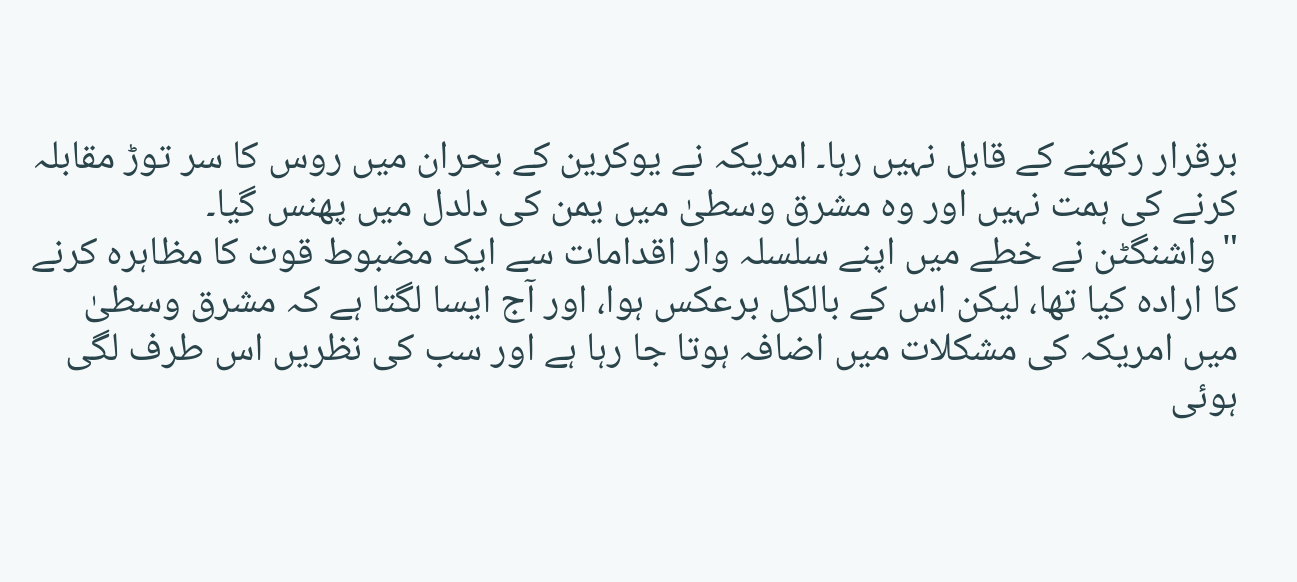برقرار رکھنے کے قابل نہیں رہا۔ امریکہ نے یوکرین کے بحران میں روس کا سر توڑ مقابلہ کرنے کی ہمت نہیں اور وہ مشرق وسطیٰ میں یمن کی دلدل میں پھنس گیا۔
"واشنگٹن نے خطے میں اپنے سلسلہ وار اقدامات سے ایک مضبوط قوت کا مظاہرہ کرنے کا ارادہ کیا تھا، لیکن اس کے بالکل برعکس ہوا، اور آج ایسا لگتا ہے کہ مشرق وسطیٰ میں امریکہ کی مشکلات میں اضافہ ہوتا جا رہا ہے اور سب کی نظریں اس طرف لگی ہوئی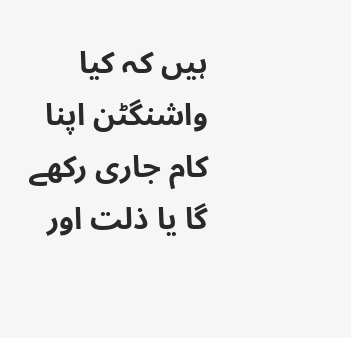ہیں کہ کیا واشنگٹن اپنا کام جاری رکھے گا یا ذلت اور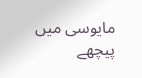مایوسی میں پیچھے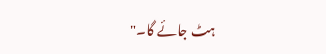ہٹ جائے گا۔"